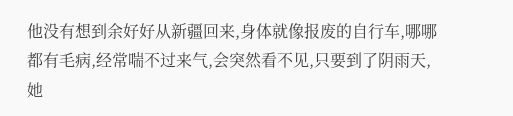他没有想到余好好从新疆回来,身体就像报废的自行车,哪哪都有毛病,经常喘不过来气,会突然看不见,只要到了阴雨天,她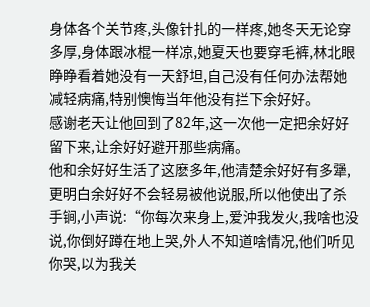身体各个关节疼,头像针扎的一样疼,她冬天无论穿多厚,身体跟冰棍一样凉,她夏天也要穿毛裤,林北眼睁睁看着她没有一天舒坦,自己没有任何办法帮她减轻病痛,特别懊悔当年他没有拦下余好好。
感谢老天让他回到了82年,这一次他一定把余好好留下来,让余好好避开那些病痛。
他和余好好生活了这麽多年,他清楚余好好有多犟,更明白余好好不会轻易被他说服,所以他使出了杀手锏,小声说:“你每次来身上,爱沖我发火,我啥也没说,你倒好蹲在地上哭,外人不知道啥情况,他们听见你哭,以为我关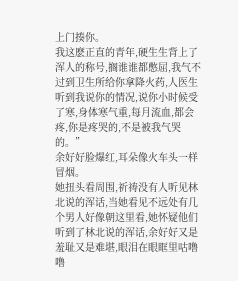上门揍你。
我这麽正直的青年,硬生生背上了浑人的称号,搁谁谁都憋屈,我气不过到卫生所给你拿降火药,人医生听到我说你的情况,说你小时候受了寒,身体寒气重,每月流血,都会疼,你是疼哭的,不是被我气哭的。”
余好好脸爆红,耳朵像火车头一样冒烟。
她扭头看周围,祈祷没有人听见林北说的浑话,当她看见不远处有几个男人好像朝这里看,她怀疑他们听到了林北说的浑话,余好好又是羞耻又是难堪,眼泪在眼眶里咕噜噜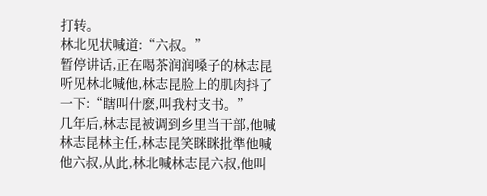打转。
林北见状喊道:“六叔。”
暂停讲话,正在喝茶润润嗓子的林志昆听见林北喊他,林志昆脸上的肌肉抖了一下:“瞎叫什麽,叫我村支书。”
几年后,林志昆被调到乡里当干部,他喊林志昆林主任,林志昆笑眯眯批準他喊他六叔,从此,林北喊林志昆六叔,他叫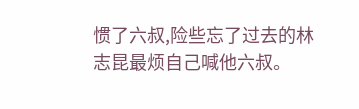惯了六叔,险些忘了过去的林志昆最烦自己喊他六叔。